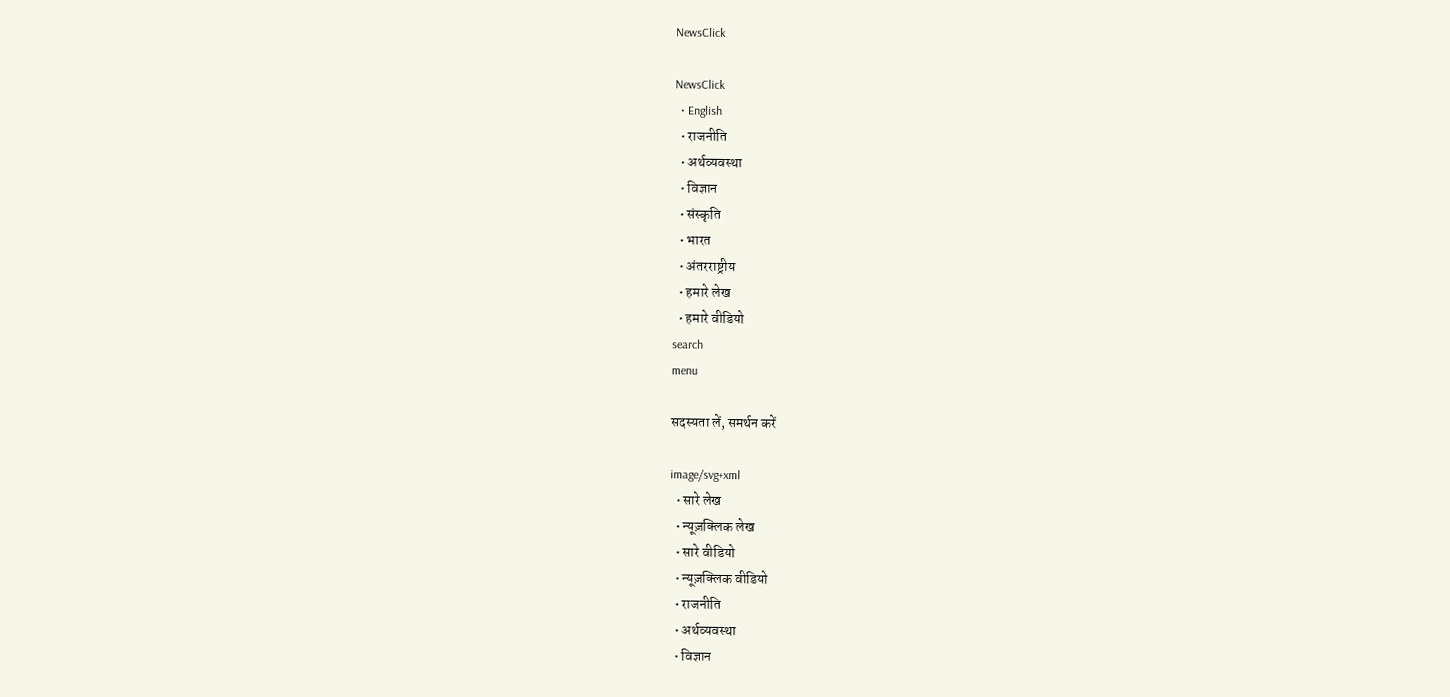NewsClick

NewsClick
  • English
  • राजनीति
  • अर्थव्यवस्था
  • विज्ञान
  • संस्कृति
  • भारत
  • अंतरराष्ट्रीय
  • हमारे लेख
  • हमारे वीडियो
search
menu

सदस्यता लें, समर्थन करें

image/svg+xml
  • सारे लेख
  • न्यूज़क्लिक लेख
  • सारे वीडियो
  • न्यूज़क्लिक वीडियो
  • राजनीति
  • अर्थव्यवस्था
  • विज्ञान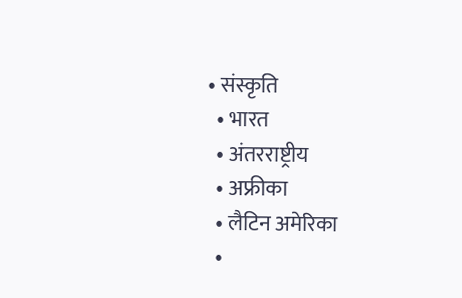• संस्कृति
  • भारत
  • अंतरराष्ट्रीय
  • अफ्रीका
  • लैटिन अमेरिका
  •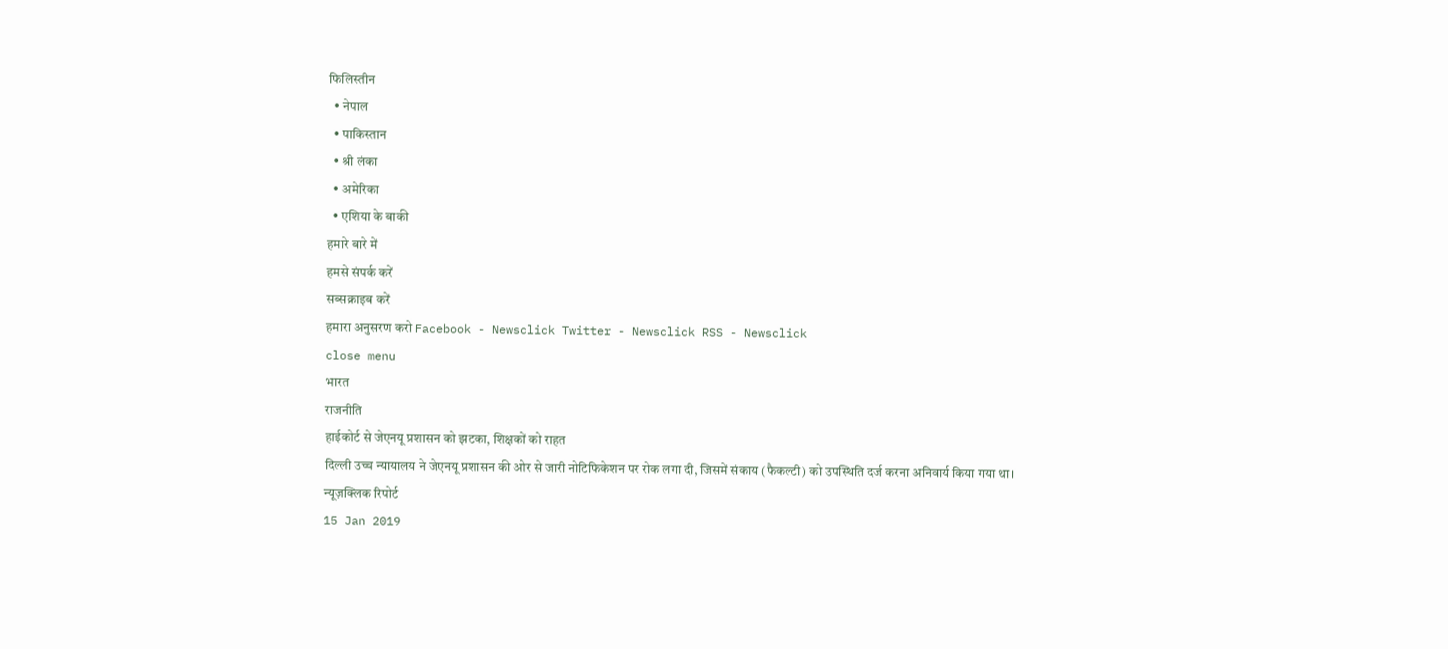फिलिस्तीन
  • नेपाल
  • पाकिस्तान
  • श्री लंका
  • अमेरिका
  • एशिया के बाकी
हमारे बारे में
हमसे संपर्क करें
सब्सक्राइब करें
हमारा अनुसरण करो Facebook - Newsclick Twitter - Newsclick RSS - Newsclick
close menu
भारत
राजनीति
हाईकोर्ट से जेएनयू प्रशासन को झटका, शिक्षकों को राहत
दिल्ली उच्च न्यायालय ने जेएनयू प्रशासन की ओर से जारी नोटिफिकेशन पर रोक लगा दी, जिसमें संकाय (फैकल्टी) को उपस्थिति दर्ज करना अनिवार्य किया गया था।
न्यूज़क्लिक रिपोर्ट
15 Jan 2019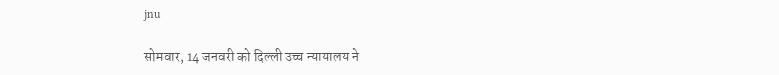jnu

सोमवार, 14 जनवरी को दिल्ली उच्च न्यायालय ने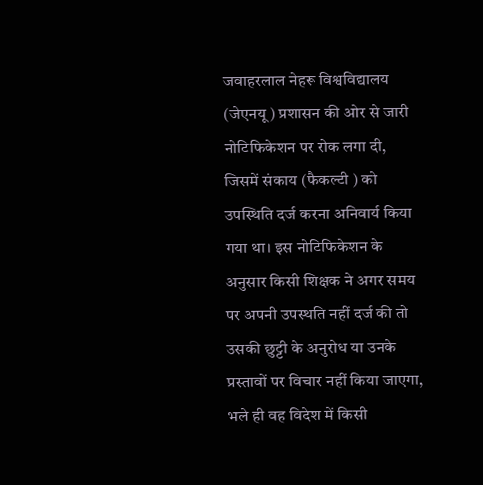जवाहरलाल नेहरू विश्वविद्यालय (जेएनयू) प्रशासन की ओर से जारी नोटिफिकेशन पर रोक लगा दी, जिसमें संकाय (फैकल्टी ) को उपस्थिति दर्ज करना अनिवार्य किया गया था। इस नोटिफिकेशन के अनुसार किसी शिक्षक ने अगर समय पर अपनी उपस्थति नहीं दर्ज की तो उसकी छुट्टी के अनुरोध या उनके प्रस्तावों पर विचार नहीं किया जाएगा, भले ही वह विदेश में किसी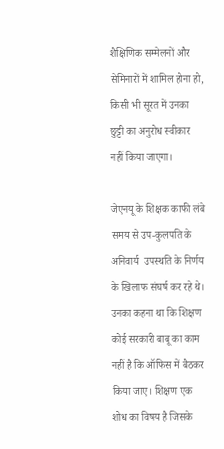शैक्षिणिक सम्मेलनों और सेमिनारों में शामिल होना हो, किसी भी सूरत में उनका छुट्टी का अनुरोध स्वीकार नहीं किया जाएगा।

जेएनयू के शिक्षक काफी लंबे समय से उप-कुलपति के अनिवार्य  उपस्थति के निर्णय के खिलाफ संघर्ष कर रहे थे। उनका कहना था कि शिक्षण कोई सरकारी बाबू का काम नहीं है कि ऑफिस में बैठकर किया जाए। शिक्षण एक शोध का विषय है जिसके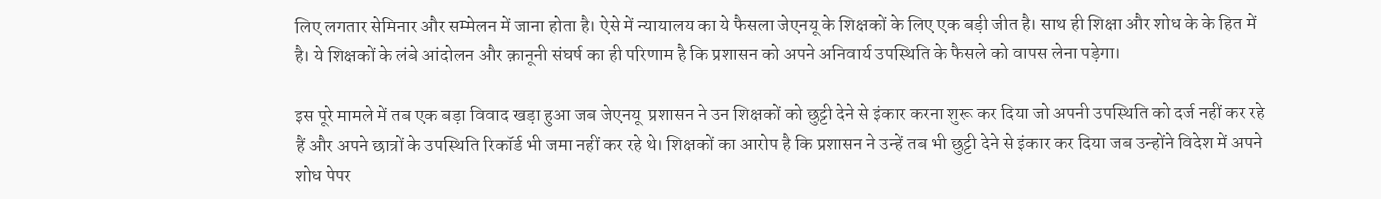लिए लगतार सेमिनार और सम्मेलन में जाना होता है। ऐसे में न्यायालय का ये फैसला जेएनयू के शिक्षकों के लिए एक बड़ी जीत है। साथ ही शिक्षा और शोध के के हित में है। ये शिक्षकों के लंबे आंदोलन और क़ानूनी संघर्ष का ही परिणाम है कि प्रशासन को अपने अनिवार्य उपस्थिति के फैसले को वापस लेना पड़ेगा।

इस पूरे मामले में तब एक बड़ा विवाद खड़ा हुआ जब जेएनयू  प्रशासन ने उन शिक्षकों को छुट्टी देने से इंकार करना शुरू कर दिया जो अपनी उपस्थिति को दर्ज नहीं कर रहे हैं और अपने छात्रों के उपस्थिति रिकॉर्ड भी जमा नहीं कर रहे थे। शिक्षकों का आरोप है कि प्रशासन ने उन्हें तब भी छुट्टी देने से इंकार कर दिया जब उन्होंने विदेश में अपने शोध पेपर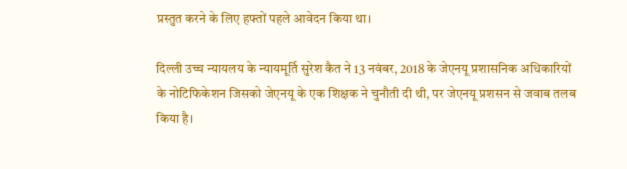प्रस्तुत करने के लिए हफ्तों पहले आवेदन किया था।

दिल्ली उच्च न्यायलय के न्यायमूर्ति सुरेश कैत ने 13 नवंबर, 2018 के जेएनयू प्रशासनिक अधिकारियों के नोटिफिकेशन जिसको जेएनयू के एक शिक्षक ने चुनौती दी थी, पर जेएनयू प्रशसन से जवाब तलब किया है।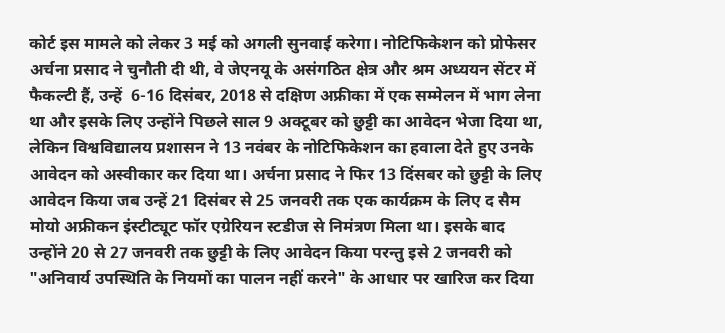कोर्ट इस मामले को लेकर 3 मई को अगली सुनवाई करेगा। नोटिफिकेशन को प्रोफेसर अर्चना प्रसाद ने चुनौती दी थी, वे जेएनयू के असंगठित क्षेत्र और श्रम अध्ययन सेंटर में फैकल्टी हैं, उन्हें  6-16 दिसंबर, 2018 से दक्षिण अफ्रीका में एक सम्मेलन में भाग लेना था और इसके लिए उन्होंने पिछले साल 9 अक्टूबर को छुट्टी का आवेदन भेजा दिया था, लेकिन विश्वविद्यालय प्रशासन ने 13 नवंबर के नोटिफिकेशन का हवाला देते हुए उनके आवेदन को अस्वीकार कर दिया था। अर्चना प्रसाद ने फिर 13 दिंसबर को छुट्टी के लिए आवेदन किया जब उन्हें 21 दिसंबर से 25 जनवरी तक एक कार्यक्रम के लिए द सैम मोयो अफ्रीकन इंस्टीट्यूट फॉर एग्रेरियन स्टडीज से निमंत्रण मिला था। इसके बाद उन्होंने 20 से 27 जनवरी तक छुट्टी के लिए आवेदन किया परन्तु इसे 2 जनवरी को "अनिवार्य उपस्थिति के नियमों का पालन नहीं करने" के आधार पर खारिज कर दिया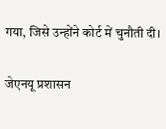गया, जिसे उन्होंने कोर्ट में चुनौती दी।

जेएनयू प्रशासन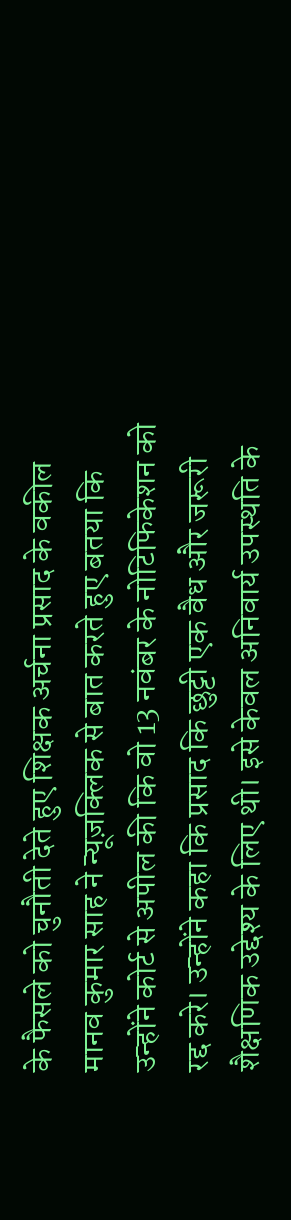के फैसले को चुनौती देते हुए शिक्षक अर्चना प्रसाद के वकील मानव कुमार साह ने न्यूज़क्लिक से बात करते हुए बतया कि उन्होंने कोर्ट से अपील की कि वो 13 नवंबर के नोटिफिकेशन को रद्द करे। उन्होंने कहा कि प्रसाद कि छुट्टी एक वैध और जरूरी शैक्षणिक उद्देश्य के लिए थी। इसे केवल अनिवार्य उपस्थति के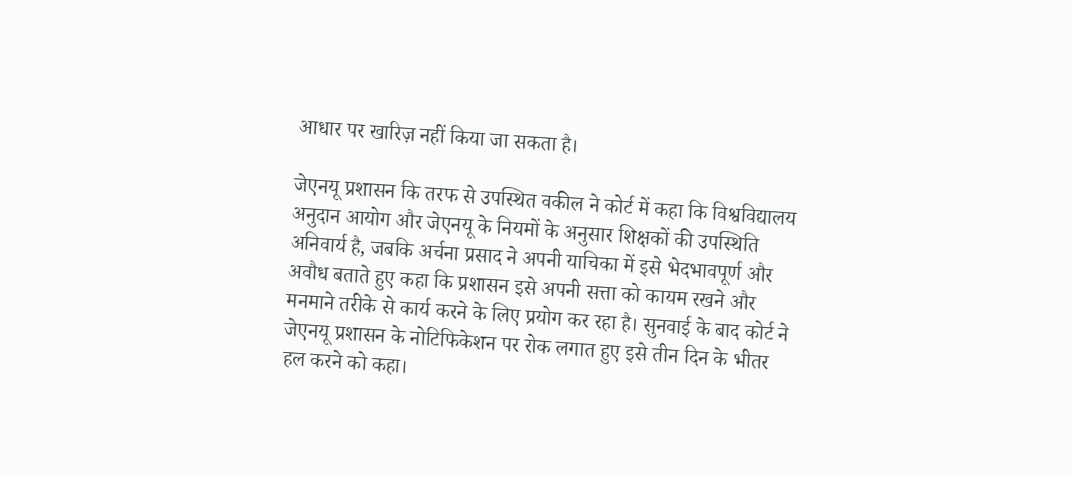आधार पर खारिज़ नहीं किया जा सकता है।

जेएनयू प्रशासन कि तरफ से उपस्थित वकील ने कोर्ट में कहा कि विश्वविद्यालय अनुदान आयोग और जेएनयू के नियमों के अनुसार शिक्षकों की उपस्थिति अनिवार्य है, जबकि अर्चना प्रसाद ने अपनी याचिका में इसे भेदभावपूर्ण और अवौध बताते हुए कहा कि प्रशासन इसे अपनी सत्ता को कायम रखने और मनमाने तरीके से कार्य करने के लिए प्रयोग कर रहा है। सुनवाई के बाद कोर्ट ने जेएनयू प्रशासन के नोटिफिकेशन पर रोक लगात हुए इसे तीन दिन के भीतर हल करने को कहा।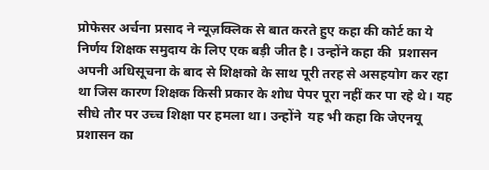प्रोफेसर अर्चना प्रसाद ने न्यूज़क्लिक से बात करते हुए कहा की कोर्ट का ये निर्णय शिक्षक समुदाय के लिए एक बड़ी जीत है। उन्होंने कहा की  प्रशासन अपनी अधिसूचना के बाद से शिक्षको के साथ पूरी तरह से असहयोग कर रहा था जिस कारण शिक्षक किसी प्रकार के शोध पेपर पूरा नहीं कर पा रहे थे। यह सीधे तौर पर उच्च शिक्षा पर हमला था। उन्होंने  यह भी कहा कि जेएनयू प्रशासन का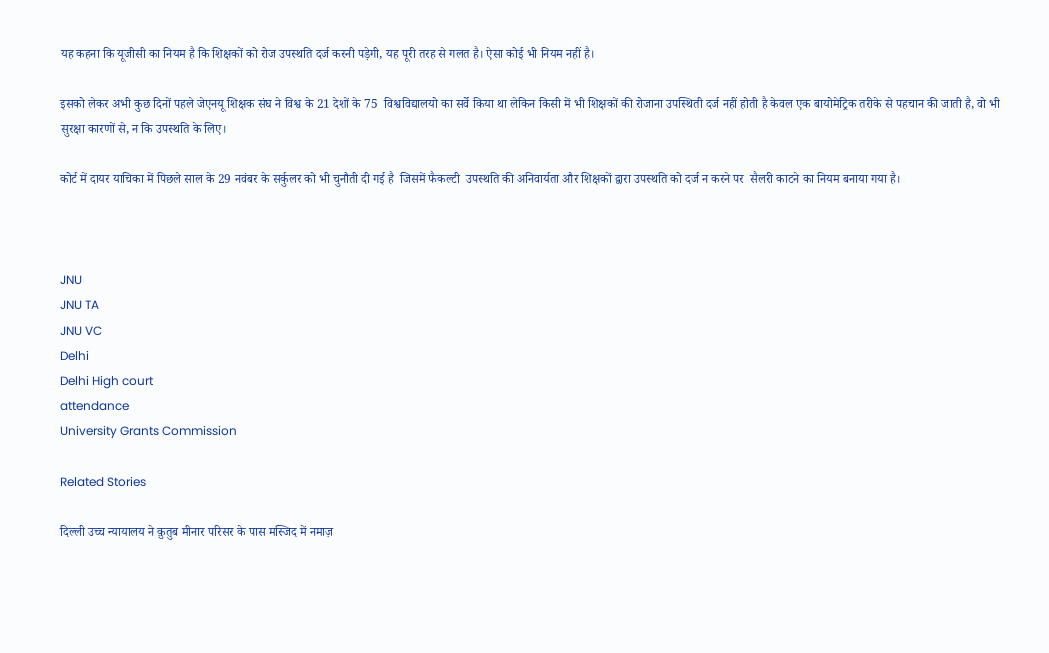यह कहना कि यूजीसी का नियम है कि शिक्षकों को रोज उपस्थति दर्ज करनी पड़ेगी, यह पूरी तरह से गलत है। ऐसा कोई भी नियम नहीं है।

इसको लेकर अभी कुछ दिनों पहले जेएनयू शिक्षक संघ ने विश्व के 21 देशों के 75  विश्वविद्यालयो का सर्वे किया था लेकिन किसी में भी शिक्षकों की रोजाना उपस्थिती दर्ज नहीं होती है केवल एक बायोमेट्रिक तरीके से पहचान की जाती है, वो भी सुरक्षा कारणों से, न कि उपस्थति के लिए।

कोर्ट में दायर याचिका में पिछले साल के 29 नवंबर के सर्कुलर को भी चुनौती दी गई है  जिसमें फैकल्टी  उपस्थति की अनिवार्यता और शिक्षकों द्वारा उपस्थति को दर्ज न करने पर  सैलरी काटने का नियम बनाया गया है।



JNU
JNU TA
JNU VC
Delhi
Delhi High court
attendance
University Grants Commission

Related Stories

दिल्ली उच्च न्यायालय ने क़ुतुब मीनार परिसर के पास मस्जिद में नमाज़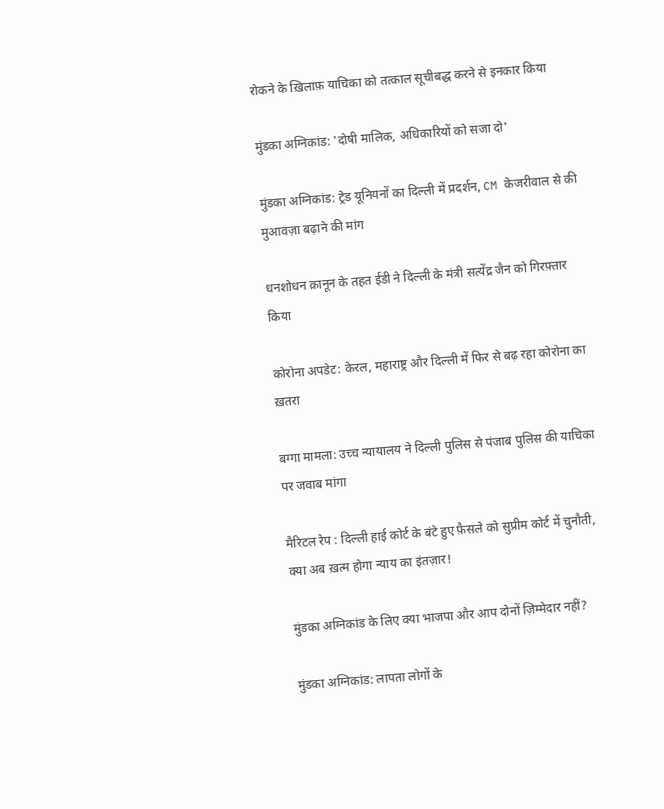रोकने के ख़िलाफ़ याचिका को तत्काल सूचीबद्ध करने से इनकार किया

मुंडका अग्निकांड: 'दोषी मालिक, अधिकारियों को सजा दो'

मुंडका अग्निकांड: ट्रेड यूनियनों का दिल्ली में प्रदर्शन, CM केजरीवाल से की मुआवज़ा बढ़ाने की मांग

धनशोधन क़ानून के तहत ईडी ने दिल्ली के मंत्री सत्येंद्र जैन को गिरफ़्तार किया

कोरोना अपडेट: केरल, महाराष्ट्र और दिल्ली में फिर से बढ़ रहा कोरोना का ख़तरा

बग्गा मामला: उच्च न्यायालय ने दिल्ली पुलिस से पंजाब पुलिस की याचिका पर जवाब मांगा

मैरिटल रेप : दिल्ली हाई कोर्ट के बंटे हुए फ़ैसले को सुप्रीम कोर्ट में चुनौती, क्या अब ख़त्म होगा न्याय का इंतज़ार!

मुंडका अग्निकांड के लिए क्या भाजपा और आप दोनों ज़िम्मेदार नहीं?

मुंडका अग्निकांड: लापता लोगों के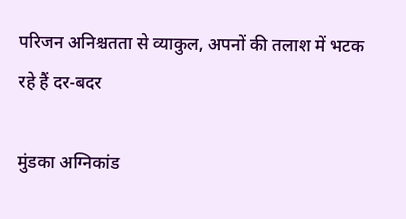परिजन अनिश्चतता से व्याकुल, अपनों की तलाश में भटक रहे हैं दर-बदर

मुंडका अग्निकांड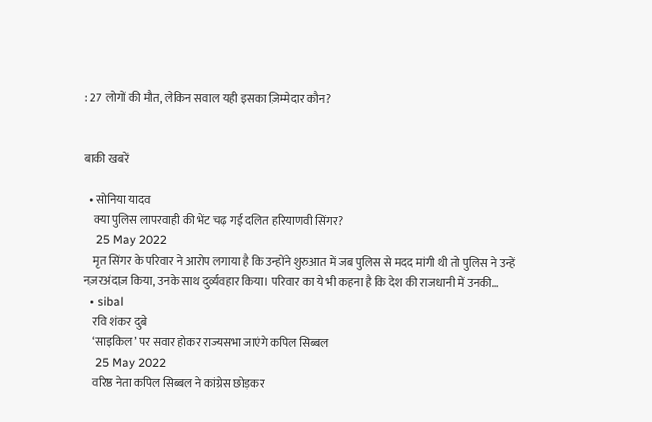: 27 लोगों की मौत, लेकिन सवाल यही इसका ज़िम्मेदार कौन?


बाकी खबरें

  • सोनिया यादव
    क्या पुलिस लापरवाही की भेंट चढ़ गई दलित हरियाणवी सिंगर?
    25 May 2022
    मृत सिंगर के परिवार ने आरोप लगाया है कि उन्होंने शुरुआत में जब पुलिस से मदद मांगी थी तो पुलिस ने उन्हें नज़रअंदाज़ किया, उनके साथ दुर्व्यवहार किया। परिवार का ये भी कहना है कि देश की राजधानी में उनकी…
  • sibal
    रवि शंकर दुबे
    ‘साइकिल’ पर सवार होकर राज्यसभा जाएंगे कपिल सिब्बल
    25 May 2022
    वरिष्ठ नेता कपिल सिब्बल ने कांग्रेस छोड़कर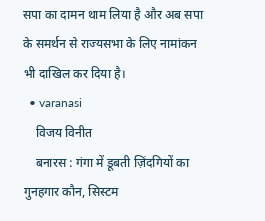सपा का दामन थाम लिया है और अब सपा के समर्थन से राज्यसभा के लिए नामांकन भी दाखिल कर दिया है।
  • varanasi
    विजय विनीत
    बनारस : गंगा में डूबती ज़िंदगियों का गुनहगार कौन, सिस्टम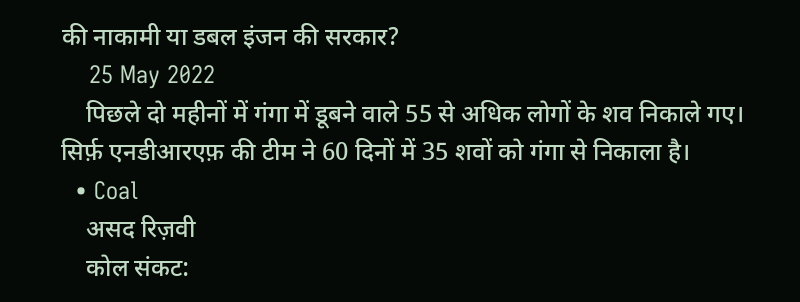की नाकामी या डबल इंजन की सरकार?
    25 May 2022
    पिछले दो महीनों में गंगा में डूबने वाले 55 से अधिक लोगों के शव निकाले गए। सिर्फ़ एनडीआरएफ़ की टीम ने 60 दिनों में 35 शवों को गंगा से निकाला है।
  • Coal
    असद रिज़वी
    कोल संकट: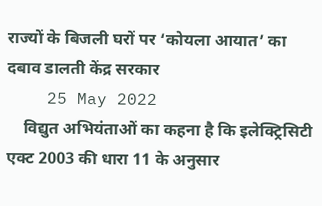राज्यों के बिजली घरों पर ‘कोयला आयात’ का दबाव डालती केंद्र सरकार
    25 May 2022
    विद्युत अभियंताओं का कहना है कि इलेक्ट्रिसिटी एक्ट 2003 की धारा 11 के अनुसार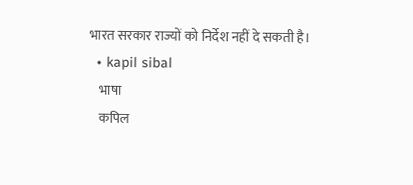भारत सरकार राज्यों को निर्देश नहीं दे सकती है।
  • kapil sibal
    भाषा
    कपिल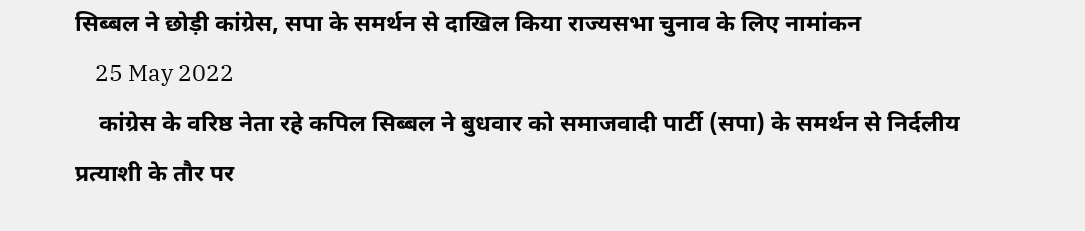सिब्बल ने छोड़ी कांग्रेस, सपा के समर्थन से दाखिल किया राज्यसभा चुनाव के लिए नामांकन
    25 May 2022
    कांग्रेस के वरिष्ठ नेता रहे कपिल सिब्बल ने बुधवार को समाजवादी पार्टी (सपा) के समर्थन से निर्दलीय प्रत्याशी के तौर पर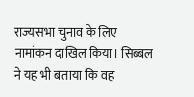राज्यसभा चुनाव के लिए नामांकन दाखिल किया। सिब्बल ने यह भी बताया कि वह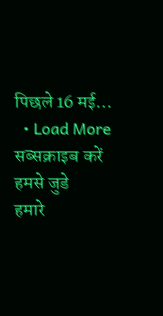पिछले 16 मई…
  • Load More
सब्सक्राइब करें
हमसे जुडे
हमारे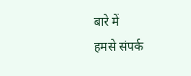बारे में
हमसे संपर्क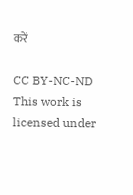करें

CC BY-NC-ND This work is licensed under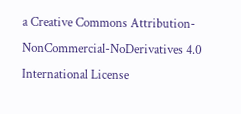a Creative Commons Attribution-NonCommercial-NoDerivatives 4.0 International License